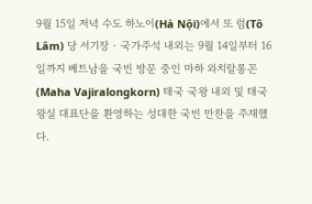9월 15일 저녁 수도 하노이(Hà Nội)에서 또 럼(Tô Lâm) 당 서기장‧국가주석 내외는 9월 14일부터 16일까지 베트남을 국빈 방문 중인 마하 와치랄롱꼰(Maha Vajiralongkorn) 태국 국왕 내외 및 태국 왕실 대표단을 환영하는 성대한 국빈 만찬을 주재했다.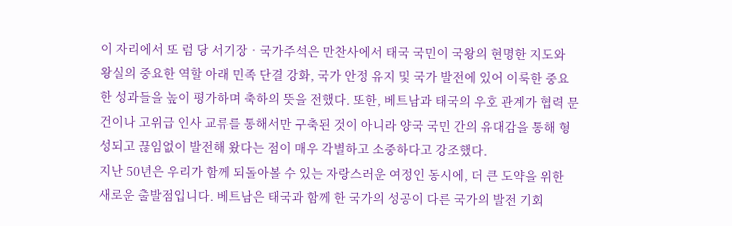이 자리에서 또 럼 당 서기장‧국가주석은 만찬사에서 태국 국민이 국왕의 현명한 지도와 왕실의 중요한 역할 아래 민족 단결 강화, 국가 안정 유지 및 국가 발전에 있어 이룩한 중요한 성과들을 높이 평가하며 축하의 뜻을 전했다. 또한, 베트남과 태국의 우호 관계가 협력 문건이나 고위급 인사 교류를 통해서만 구축된 것이 아니라 양국 국민 간의 유대감을 통해 형성되고 끊임없이 발전해 왔다는 점이 매우 각별하고 소중하다고 강조했다.
지난 50년은 우리가 함께 되돌아볼 수 있는 자랑스러운 여정인 동시에, 더 큰 도약을 위한 새로운 출발점입니다. 베트남은 태국과 함께 한 국가의 성공이 다른 국가의 발전 기회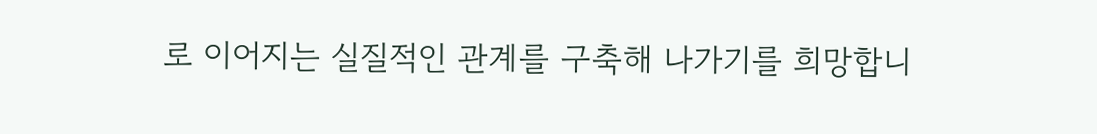로 이어지는 실질적인 관계를 구축해 나가기를 희망합니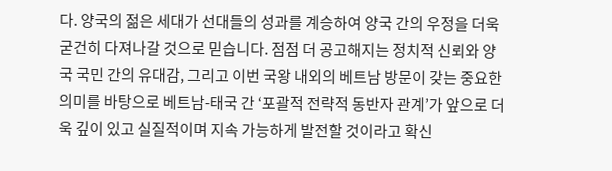다. 양국의 젊은 세대가 선대들의 성과를 계승하여 양국 간의 우정을 더욱 굳건히 다져나갈 것으로 믿습니다. 점점 더 공고해지는 정치적 신뢰와 양국 국민 간의 유대감, 그리고 이번 국왕 내외의 베트남 방문이 갖는 중요한 의미를 바탕으로 베트남-태국 간 ‘포괄적 전략적 동반자 관계’가 앞으로 더욱 깊이 있고 실질적이며 지속 가능하게 발전할 것이라고 확신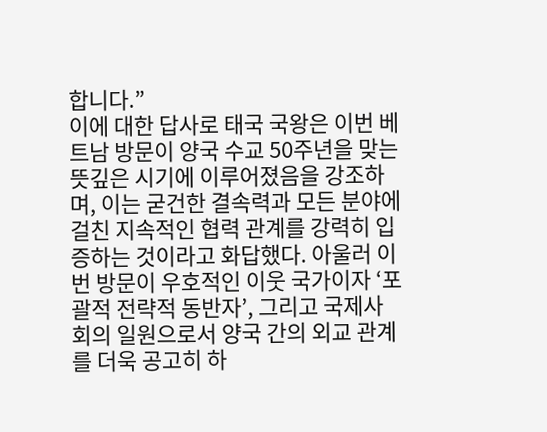합니다.”
이에 대한 답사로 태국 국왕은 이번 베트남 방문이 양국 수교 50주년을 맞는 뜻깊은 시기에 이루어졌음을 강조하며, 이는 굳건한 결속력과 모든 분야에 걸친 지속적인 협력 관계를 강력히 입증하는 것이라고 화답했다. 아울러 이번 방문이 우호적인 이웃 국가이자 ‘포괄적 전략적 동반자’, 그리고 국제사회의 일원으로서 양국 간의 외교 관계를 더욱 공고히 하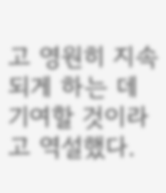고 영원히 지속되게 하는 데 기여할 것이라고 역설했다.